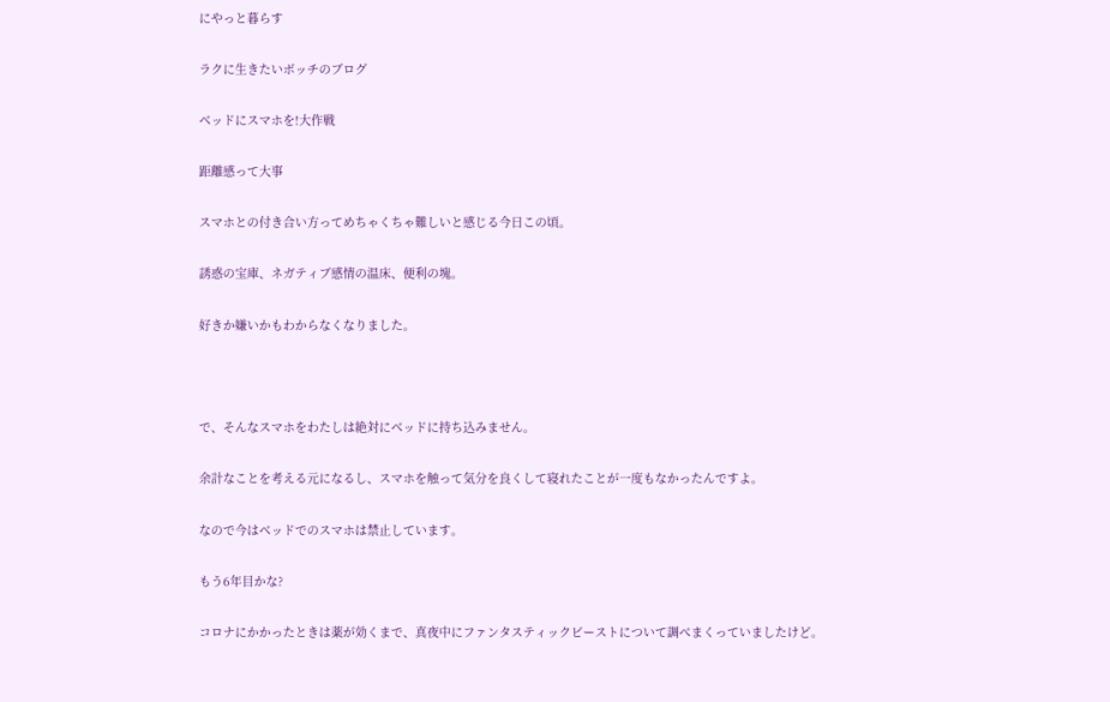にやっと暮らす

ラクに生きたいボッチのブログ

ベッドにスマホを!大作戦

距離感って大事

スマホとの付き合い方ってめちゃくちゃ難しいと感じる今日この頃。

誘惑の宝庫、ネガティブ感情の温床、便利の塊。

好きか嫌いかもわからなくなりました。



で、そんなスマホをわたしは絶対にベッドに持ち込みません。

余計なことを考える元になるし、スマホを触って気分を良くして寝れたことが一度もなかったんですよ。

なので今はベッドでのスマホは禁止しています。

もう6年目かな?

コロナにかかったときは薬が効くまで、真夜中にファンタスティックビーストについて調べまくっていましたけど。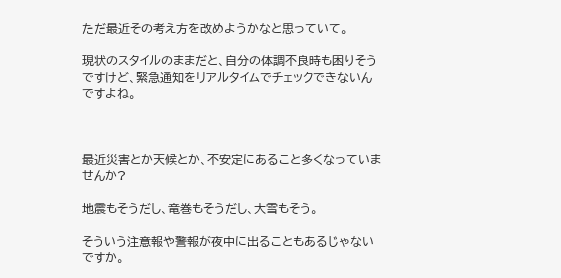ただ最近その考え方を改めようかなと思っていて。

現状のスタイルのままだと、自分の体調不良時も困りそうですけど、緊急通知をリアルタイムでチェックできないんですよね。



最近災害とか天候とか、不安定にあること多くなっていませんか?

地震もそうだし、竜巻もそうだし、大雪もそう。

そういう注意報や警報が夜中に出ることもあるじゃないですか。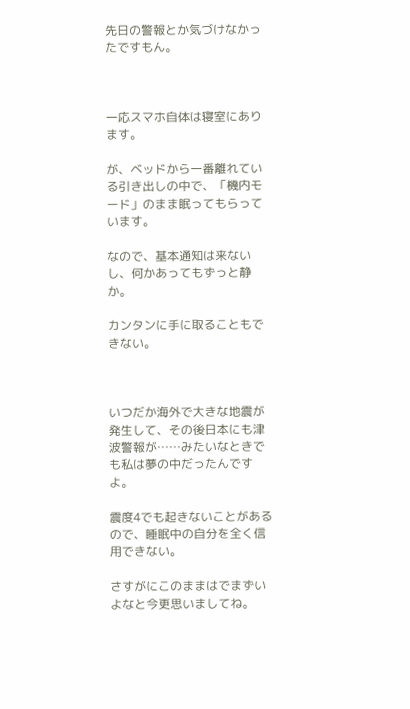先日の警報とか気づけなかったですもん。



一応スマホ自体は寝室にあります。

が、ベッドから一番離れている引き出しの中で、「機内モード」のまま眠ってもらっています。

なので、基本通知は来ないし、何かあってもずっと静か。

カンタンに手に取ることもできない。



いつだか海外で大きな地震が発生して、その後日本にも津波警報が……みたいなときでも私は夢の中だったんですよ。

震度4でも起きないことがあるので、睡眠中の自分を全く信用できない。

さすがにこのままはでまずいよなと今更思いましてね。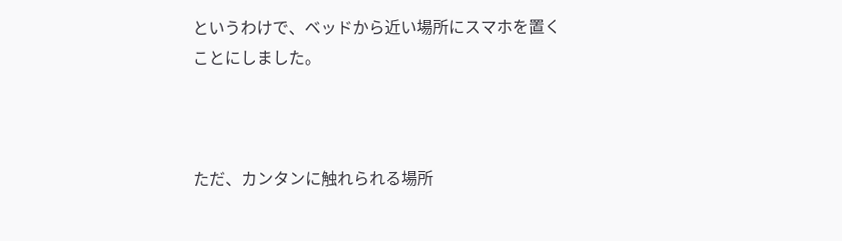というわけで、ベッドから近い場所にスマホを置くことにしました。



ただ、カンタンに触れられる場所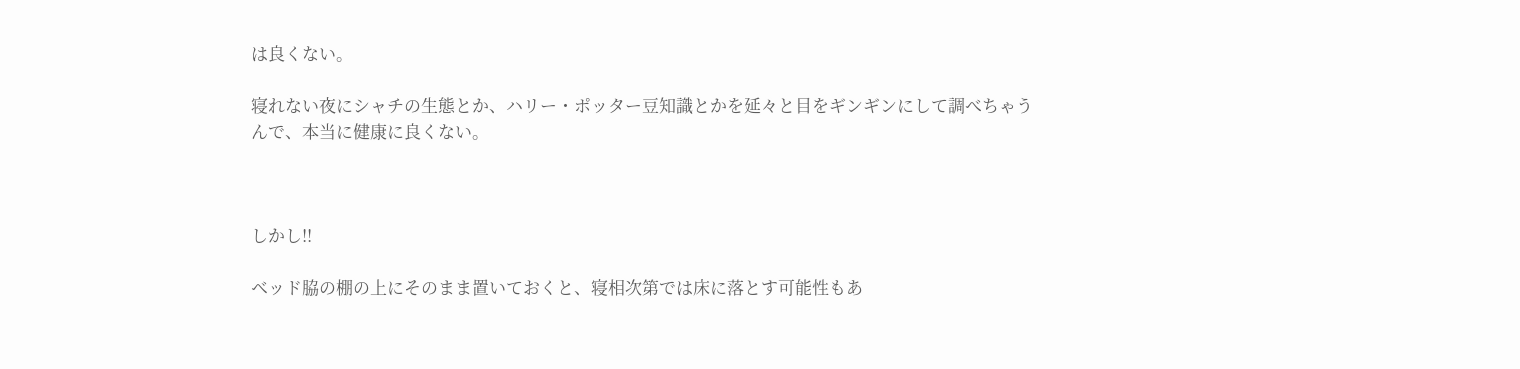は良くない。

寝れない夜にシャチの生態とか、ハリー・ポッター豆知識とかを延々と目をギンギンにして調べちゃうんで、本当に健康に良くない。



しかし!!

ベッド脇の棚の上にそのまま置いておくと、寝相次第では床に落とす可能性もあ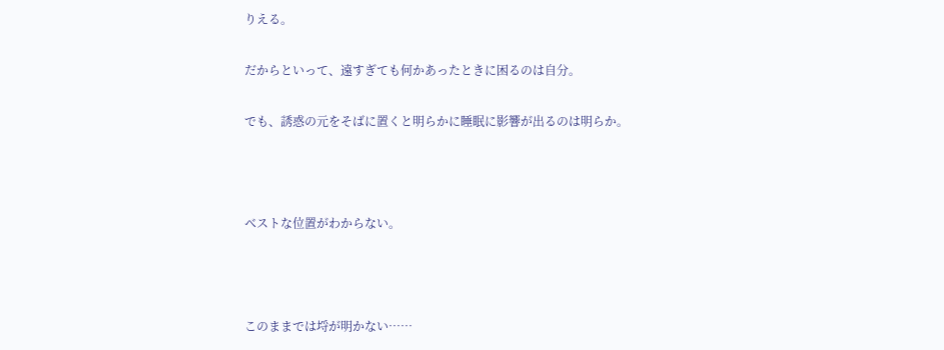りえる。

だからといって、遠すぎても何かあったときに困るのは自分。

でも、誘惑の元をそばに置くと明らかに睡眠に影響が出るのは明らか。



ベストな位置がわからない。



このままでは埒が明かない……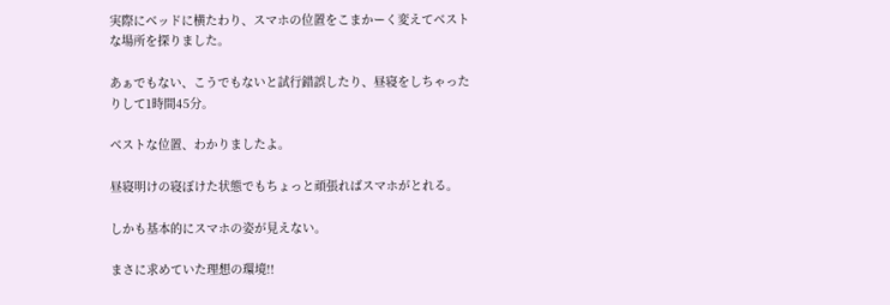実際にベッドに横たわり、スマホの位置をこまかーく変えてベストな場所を探りました。

あぁでもない、こうでもないと試行錯誤したり、昼寝をしちゃったりして1時間45分。

ベストな位置、わかりましたよ。

昼寝明けの寝ぼけた状態でもちょっと頑張ればスマホがとれる。

しかも基本的にスマホの姿が見えない。

まさに求めていた理想の環境!!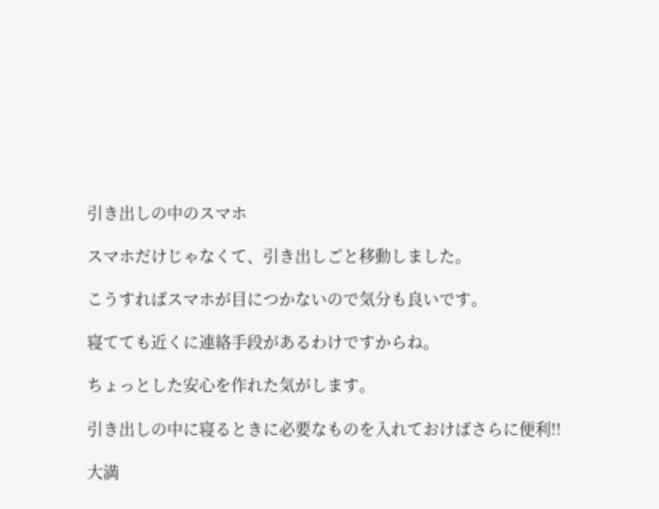引き出しの中のスマホ

スマホだけじゃなくて、引き出しごと移動しました。

こうすればスマホが目につかないので気分も良いです。

寝てても近くに連絡手段があるわけですからね。

ちょっとした安心を作れた気がします。

引き出しの中に寝るときに必要なものを入れておけばさらに便利!!

大満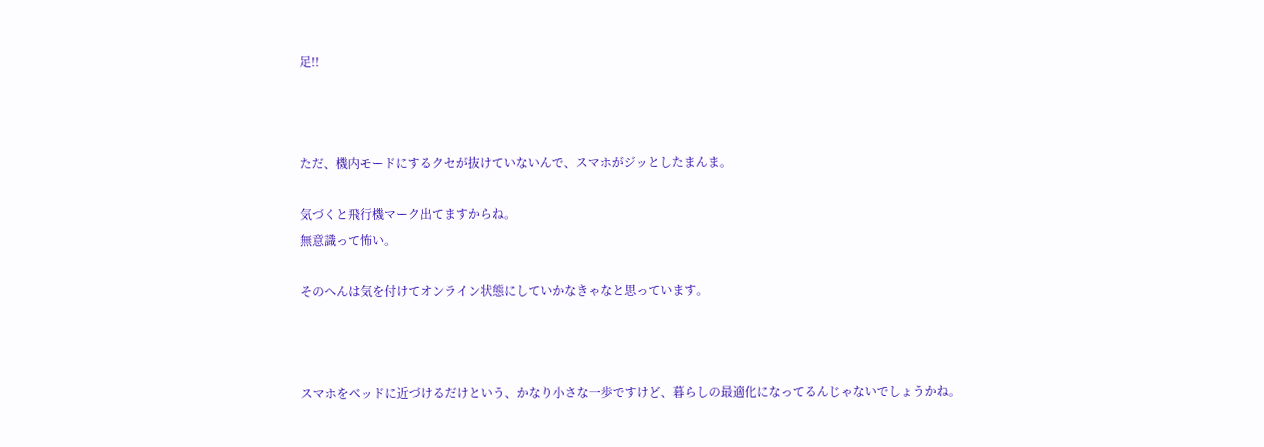足!!



ただ、機内モードにするクセが抜けていないんで、スマホがジッとしたまんま。

気づくと飛行機マーク出てますからね。
無意識って怖い。

そのへんは気を付けてオンライン状態にしていかなきゃなと思っています。



スマホをベッドに近づけるだけという、かなり小さな一歩ですけど、暮らしの最適化になってるんじゃないでしょうかね。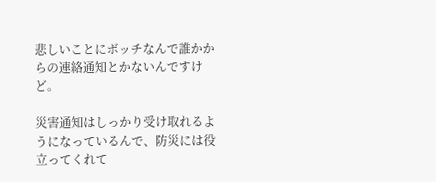悲しいことにボッチなんで誰かからの連絡通知とかないんですけど。

災害通知はしっかり受け取れるようになっているんで、防災には役立ってくれて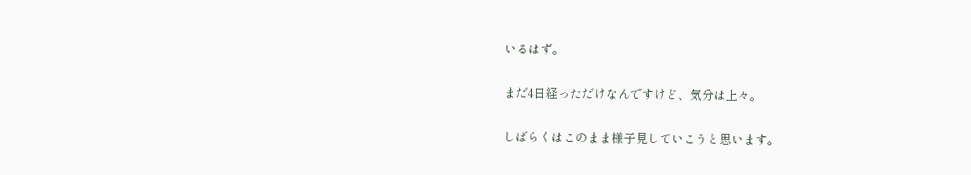いるはず。

まだ4日経っただけなんですけど、気分は上々。

しばらくはこのまま様子見していこうと思います。